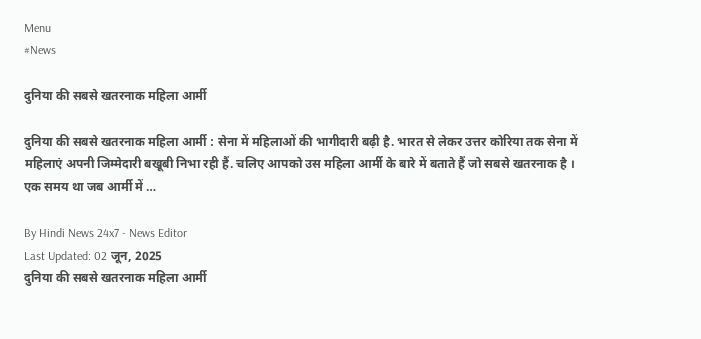Menu
#News

दुनिया की सबसे खतरनाक महिला आर्मी

दुनिया की सबसे खतरनाक महिला आर्मी : सेना में महिलाओं की भागीदारी बढ़ी है. भारत से लेकर उत्तर कोरिया तक सेना में महिलाएं अपनी जिम्मेदारी बखूबी निभा रही हैं. चलिए आपको उस महिला आर्मी के बारे में बताते हैं जो सबसे खतरनाक है । एक समय था जब आर्मी में …

By Hindi News 24x7 - News Editor
Last Updated: 02 जून, 2025
दुनिया की सबसे खतरनाक महिला आर्मी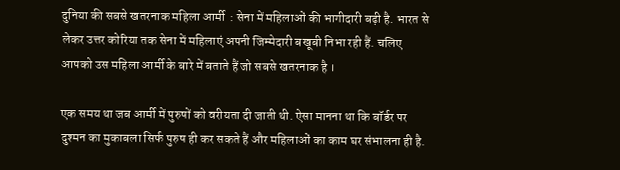दुनिया की सबसे खतरनाक महिला आर्मी  : सेना में महिलाओं की भागीदारी बढ़ी है. भारत से लेकर उत्तर कोरिया तक सेना में महिलाएं अपनी जिम्मेदारी बखूबी निभा रही हैं. चलिए आपको उस महिला आर्मी के बारे में बताते हैं जो सबसे खतरनाक है ।

एक समय था जब आर्मी में पुरुषों को वरीयता दी जाती थी. ऐसा मानना था कि बॉर्डर पर दुश्मन का मुकाबला सिर्फ पुरुष ही कर सकते हैं और महिलाओं का काम घर संभालना ही है.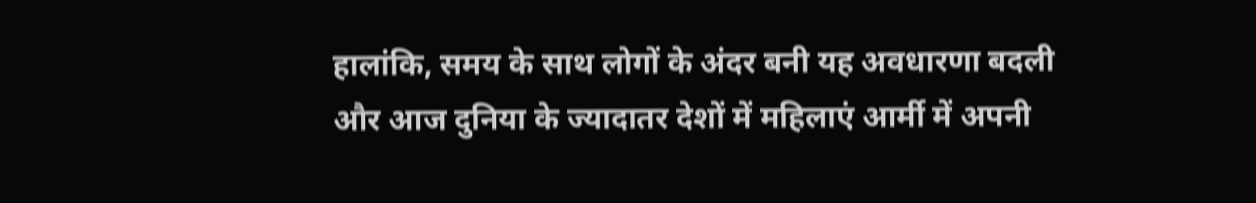हालांकि, समय के साथ लोगों के अंदर बनी यह अवधारणा बदली और आज दुनिया के ज्यादातर देशों में महिलाएं आर्मी में अपनी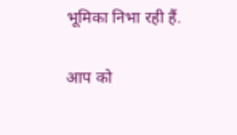भूमिका निभा रही हैं.

आप को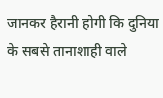जानकर हैरानी होगी कि दुनिया के सबसे तानाशाही वाले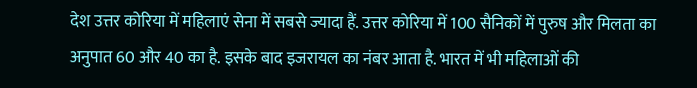देश उत्तर कोरिया में महिलाएं सेना में सबसे ज्यादा हैं. उत्तर कोरिया में 100 सैनिकों में पुरुष और मिलता का अनुपात 60 और 40 का है. इसके बाद इजरायल का नंबर आता है. भारत में भी महिलाओं की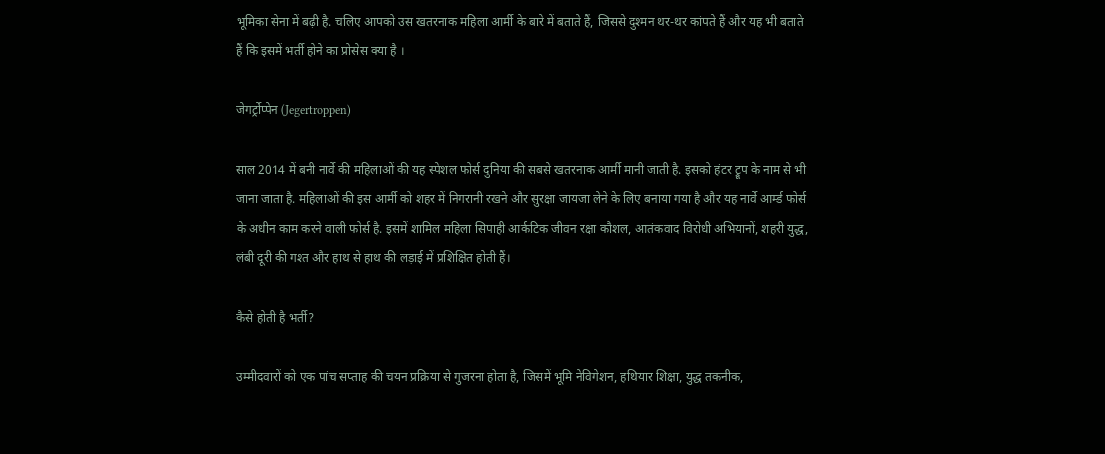भूमिका सेना में बढ़ी है. चलिए आपको उस खतरनाक महिला आर्मी के बारे में बताते हैं, जिससे दुश्मन थर-थर कांपते हैं और यह भी बताते हैं कि इसमें भर्ती होने का प्रोसेस क्या है ।

जेगर्ट्रोप्पेन (Jegertroppen)

साल 2014 में बनी नार्वे की महिलाओं की यह स्पेशल फोर्स दुनिया की सबसे खतरनाक आर्मी मानी जाती है. इसको हंटर ट्रूप के नाम से भी जाना जाता है. महिलाओं की इस आर्मी को शहर में निगरानी रखने और सुरक्षा जायजा लेने के लिए बनाया गया है और यह नार्वे आर्म्ड फोर्स के अधीन काम करने वाली फोर्स है. इसमें शामिल महिला सिपाही आर्कटिक जीवन रक्षा कौशल, आतंकवाद विरोधी अभियानों, शहरी युद्ध, लंबी दूरी की गश्त और हाथ से हाथ की लड़ाई में प्रशिक्षित होती हैं।

कैसे होती है भर्ती?

उम्मीदवारों को एक पांच सप्ताह की चयन प्रक्रिया से गुजरना होता है, जिसमें भूमि नेविगेशन, हथियार शिक्षा, युद्ध तकनीक,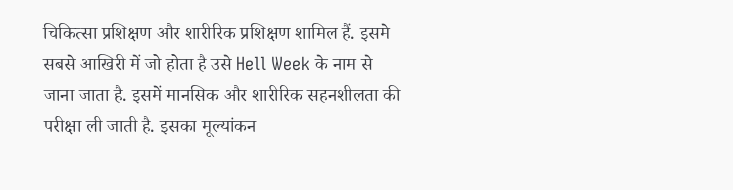चिकित्सा प्रशिक्षण और शारीरिक प्रशिक्षण शामिल हैं. इसमे सबसे आखिरी में जो होता है उसे Hell Week के नाम से जाना जाता है. इसमें मानसिक और शारीरिक सहनशीलता की परीक्षा ली जाती है. इसका मूल्यांकन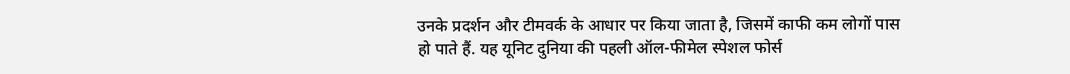उनके प्रदर्शन और टीमवर्क के आधार पर किया जाता है, जिसमें काफी कम लोगों पास हो पाते हैं. यह यूनिट दुनिया की पहली ऑल-फीमेल स्पेशल फोर्स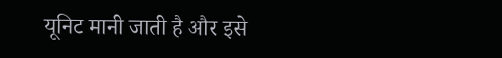यूनिट मानी जाती है और इसे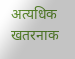अत्यधिक खतरनाक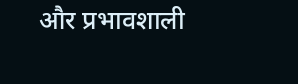और प्रभावशाली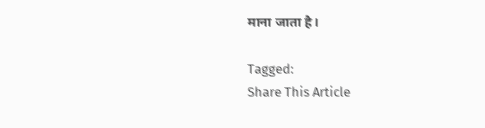माना जाता है।

Tagged:
Share This Article